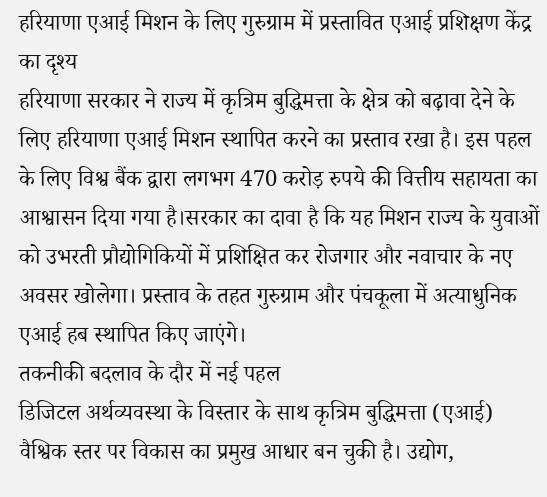हरियाणा एआई मिशन के लिए गुरुग्राम में प्रस्तावित एआई प्रशिक्षण केंद्र का दृश्य
हरियाणा सरकार ने राज्य में कृत्रिम बुद्धिमत्ता के क्षेत्र को बढ़ावा देने के लिए हरियाणा एआई मिशन स्थापित करने का प्रस्ताव रखा है। इस पहल के लिए विश्व बैंक द्वारा लगभग 470 करोड़ रुपये की वित्तीय सहायता का आश्वासन दिया गया है।सरकार का दावा है कि यह मिशन राज्य के युवाओं को उभरती प्रौद्योगिकियों में प्रशिक्षित कर रोजगार और नवाचार के नए अवसर खोलेगा। प्रस्ताव के तहत गुरुग्राम और पंचकूला में अत्याधुनिक एआई हब स्थापित किए जाएंगे।
तकनीकी बदलाव के दौर में नई पहल
डिजिटल अर्थव्यवस्था के विस्तार के साथ कृत्रिम बुद्धिमत्ता (एआई) वैश्विक स्तर पर विकास का प्रमुख आधार बन चुकी है। उद्योग,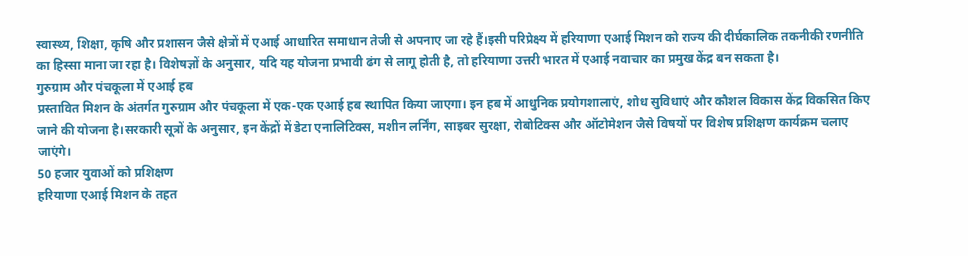स्वास्थ्य, शिक्षा, कृषि और प्रशासन जैसे क्षेत्रों में एआई आधारित समाधान तेजी से अपनाए जा रहे हैं।इसी परिप्रेक्ष्य में हरियाणा एआई मिशन को राज्य की दीर्घकालिक तकनीकी रणनीति का हिस्सा माना जा रहा है। विशेषज्ञों के अनुसार, यदि यह योजना प्रभावी ढंग से लागू होती है, तो हरियाणा उत्तरी भारत में एआई नवाचार का प्रमुख केंद्र बन सकता है।
गुरुग्राम और पंचकूला में एआई हब
प्रस्तावित मिशन के अंतर्गत गुरुग्राम और पंचकूला में एक-एक एआई हब स्थापित किया जाएगा। इन हब में आधुनिक प्रयोगशालाएं, शोध सुविधाएं और कौशल विकास केंद्र विकसित किए जाने की योजना है।सरकारी सूत्रों के अनुसार, इन केंद्रों में डेटा एनालिटिक्स, मशीन लर्निंग, साइबर सुरक्षा, रोबोटिक्स और ऑटोमेशन जैसे विषयों पर विशेष प्रशिक्षण कार्यक्रम चलाए जाएंगे।
50 हजार युवाओं को प्रशिक्षण
हरियाणा एआई मिशन के तहत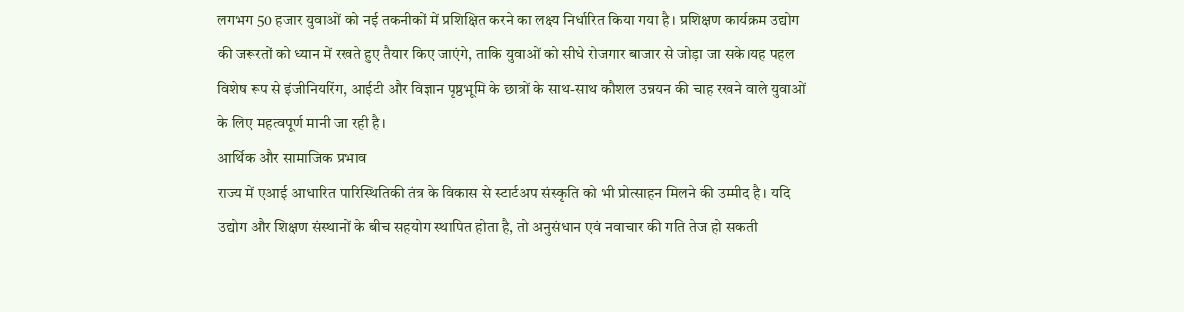लगभग 50 हजार युवाओं को नई तकनीकों में प्रशिक्षित करने का लक्ष्य निर्धारित किया गया है। प्रशिक्षण कार्यक्रम उद्योग की जरूरतों को ध्यान में रखते हुए तैयार किए जाएंगे, ताकि युवाओं को सीधे रोजगार बाजार से जोड़ा जा सके।यह पहल विशेष रूप से इंजीनियरिंग, आईटी और विज्ञान पृष्ठभूमि के छात्रों के साथ-साथ कौशल उन्नयन की चाह रखने वाले युवाओं के लिए महत्वपूर्ण मानी जा रही है।
आर्थिक और सामाजिक प्रभाव
राज्य में एआई आधारित पारिस्थितिकी तंत्र के विकास से स्टार्टअप संस्कृति को भी प्रोत्साहन मिलने की उम्मीद है। यदि उद्योग और शिक्षण संस्थानों के बीच सहयोग स्थापित होता है, तो अनुसंधान एवं नवाचार की गति तेज हो सकती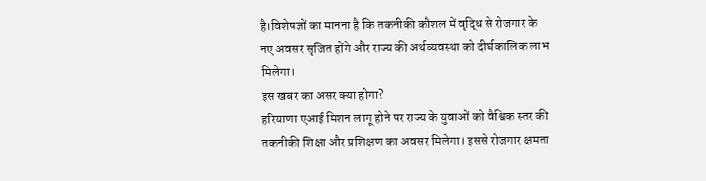है।विशेषज्ञों का मानना है कि तकनीकी कौशल में वृद्धि से रोजगार के नए अवसर सृजित होंगे और राज्य की अर्थव्यवस्था को दीर्घकालिक लाभ मिलेगा।
इस खबर का असर क्या होगा?
हरियाणा एआई मिशन लागू होने पर राज्य के युवाओं को वैश्विक स्तर की तकनीकी शिक्षा और प्रशिक्षण का अवसर मिलेगा। इससे रोजगार क्षमता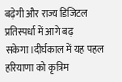बढ़ेगी और राज्य डिजिटल प्रतिस्पर्धा में आगे बढ़ सकेगा।दीर्घकाल में यह पहल हरियाणा को कृत्रिम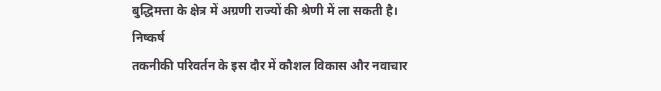बुद्धिमत्ता के क्षेत्र में अग्रणी राज्यों की श्रेणी में ला सकती है।
निष्कर्ष
तकनीकी परिवर्तन के इस दौर में कौशल विकास और नवाचार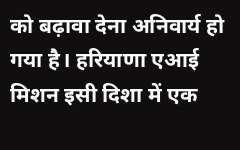को बढ़ावा देना अनिवार्य हो गया है। हरियाणा एआई मिशन इसी दिशा में एक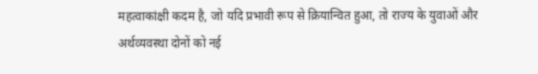महत्वाकांक्षी कदम है, जो यदि प्रभावी रूप से क्रियान्वित हुआ, तो राज्य के युवाओं और अर्थव्यवस्था दोनों को नई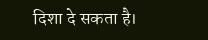दिशा दे सकता है।